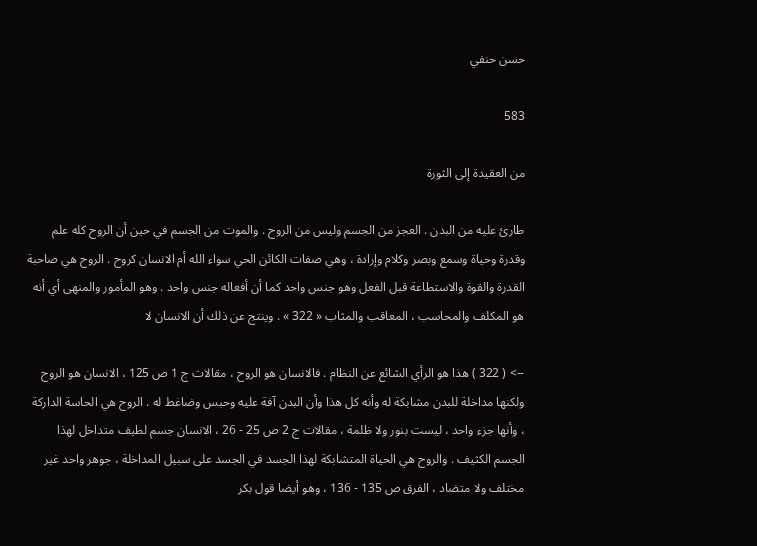حسن حنفي

583

من العقيدة إلى الثورة

طارئ عليه من البدن . العجز من الجسم وليس من الروح . والموت من الجسم في حين أن الروح كله علم وقدرة وحياة وسمع وبصر وكلام وإرادة ، وهي صفات الكائن الحي سواء الله أم الانسان كروح . الروح هي صاحبة القدرة والقوة والاستطاعة قبل الفعل وهو جنس واحد كما أن أفعاله جنس واحد . وهو المأمور والمنهى أي أنه هو المكلف والمحاسب ، المعاقب والمثاب « 322 » . وينتج عن ذلك أن الانسان لا

--> ( 322 ) هذا هو الرأي الشائع عن النظام . فالانسان هو الروح ، مقالات ج 1 ص 125 ، الانسان هو الروح ولكنها مداخلة للبدن مشابكة له وأنه كل هذا وأن البدن آفة عليه وحبس وضاغط له . الروح هي الحاسة الداركة ، وأنها جزء واحد ، ليست بنور ولا ظلمة ، مقالات ج 2 ص 25 - 26 ، الانسان جسم لطيف متداخل لهذا الجسم الكثيف . والروح هي الحياة المتشابكة لهذا الجسد في الجسد على سبيل المداخلة ، جوهر واحد غير مختلف ولا متضاد ، الفرق ص 135 - 136 ، وهو أيضا قول بكر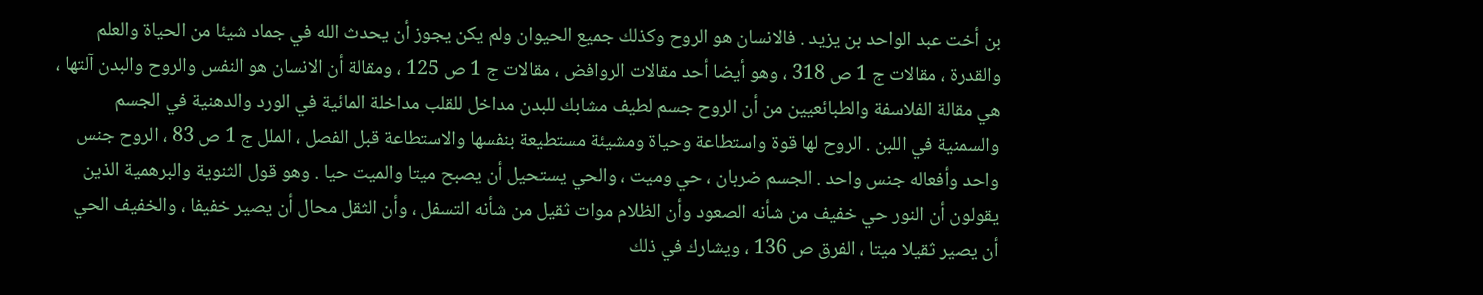بن أخت عبد الواحد بن يزيد . فالانسان هو الروح وكذلك جميع الحيوان ولم يكن يجوز أن يحدث الله في جماد شيئا من الحياة والعلم والقدرة ، مقالات ج 1 ص 318 ، وهو أيضا أحد مقالات الروافض ، مقالات ج 1 ص 125 ، ومقالة أن الانسان هو النفس والروح والبدن آلتها ، هي مقالة الفلاسفة والطبائعيين من أن الروح جسم لطيف مشابك للبدن مداخل للقلب مداخلة المائية في الورد والدهنية في الجسم والسمنية في اللبن . الروح لها قوة واستطاعة وحياة ومشيئة مستطيعة بنفسها والاستطاعة قبل الفصل ، الملل ج 1 ص 83 ، الروح جنس واحد وأفعاله جنس واحد . الجسم ضربان ، حي وميت ، والحي يستحيل أن يصبح ميتا والميت حيا . وهو قول الثنوية والبرهمية الذين يقولون أن النور حي خفيف من شأنه الصعود وأن الظلام موات ثقيل من شأنه التسفل ، وأن الثقل محال أن يصير خفيفا ، والخفيف الحي أن يصير ثقيلا ميتا ، الفرق ص 136 ، ويشارك في ذلك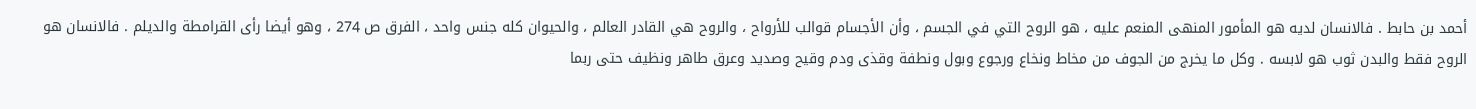أحمد بن حابط . فالانسان لديه هو المأمور المنهى المنعم عليه ، هو الروح التي في الجسم ، وأن الأجسام قوالب للأرواح ، والروح هي القادر العالم ، والحيوان كله جنس واحد ، الفرق ص 274 ، وهو أيضا رأى القرامطة والديلم . فالانسان هو الروح فقط والبدن ثوب هو لابسه . وكل ما يخرج من الجوف من مخاط ونخاع ورجوع وبول ونطفة وقذى ودم وقيح وصديد وعرق طاهر ونظيف حتى ربما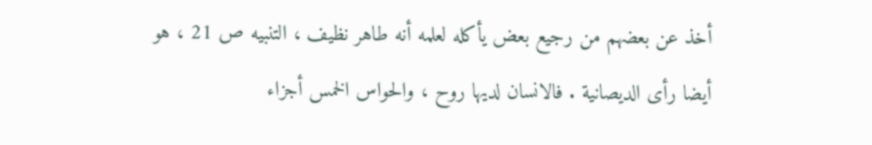أخذ عن بعضهم من رجيع بعض يأكله لعلمه أنه طاهر نظيف ، التنبيه ص 21 ، هو أيضا رأى الديصانية . فالانسان لديها روح ، والحواس الخمس أجزاء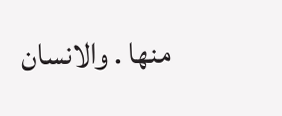منها . والانسان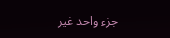جزء واحد غير